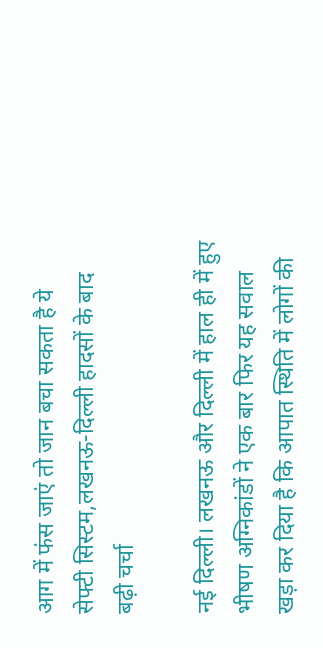आग में फंस जाएं तो जान बचा सकता है ये सेफ्टी सिस्टम,लखनऊ-दिल्ली हादसों के बाद बढ़ी चर्चा

नई दिल्ली। लखनऊ और दिल्ली में हाल ही में हुए भीषण अग्निकांडों ने एक बार फिर यह सवाल खड़ा कर दिया है कि आपात स्थिति में लोगों की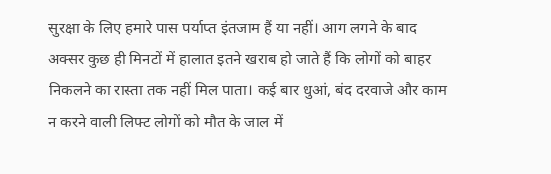सुरक्षा के लिए हमारे पास पर्याप्त इंतजाम हैं या नहीं। आग लगने के बाद अक्सर कुछ ही मिनटों में हालात इतने खराब हो जाते हैं कि लोगों को बाहर निकलने का रास्ता तक नहीं मिल पाता। कई बार धुआं, बंद दरवाजे और काम न करने वाली लिफ्ट लोगों को मौत के जाल में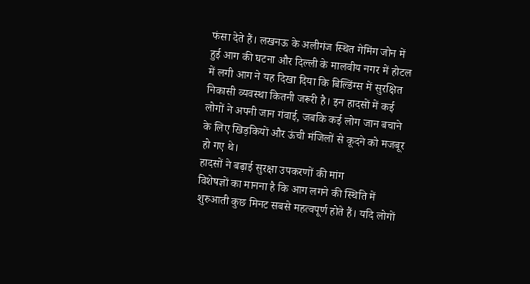फंसा देते हैं। लखनऊ के अलीगंज स्थित गेमिंग जोन में हुई आग की घटना और दिल्ली के मालवीय नगर में होटल में लगी आग ने यह दिखा दिया कि बिल्डिंग्स में सुरक्षित निकासी व्यवस्था कितनी जरूरी है। इन हादसों में कई लोगों ने अपनी जान गंवाई, जबकि कई लोग जान बचाने के लिए खिड़कियों और ऊंची मंजिलों से कूदने को मजबूर हो गए थे।
हादसों ने बढ़ाई सुरक्षा उपकरणों की मांग
विशेषज्ञों का मानना है कि आग लगने की स्थिति में शुरुआती कुछ मिनट सबसे महत्वपूर्ण होते हैं। यदि लोगों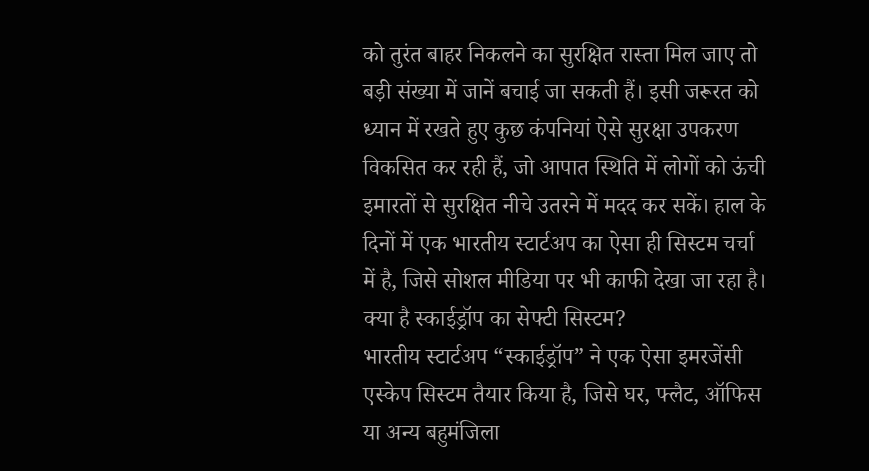को तुरंत बाहर निकलने का सुरक्षित रास्ता मिल जाए तो बड़ी संख्या में जानें बचाई जा सकती हैं। इसी जरूरत को ध्यान में रखते हुए कुछ कंपनियां ऐसे सुरक्षा उपकरण विकसित कर रही हैं, जो आपात स्थिति में लोगों को ऊंची इमारतों से सुरक्षित नीचे उतरने में मदद कर सकें। हाल के दिनों में एक भारतीय स्टार्टअप का ऐसा ही सिस्टम चर्चा में है, जिसे सोशल मीडिया पर भी काफी देखा जा रहा है।
क्या है स्काईड्रॉप का सेफ्टी सिस्टम?
भारतीय स्टार्टअप “स्काईड्रॉप” ने एक ऐसा इमरजेंसी एस्केप सिस्टम तैयार किया है, जिसे घर, फ्लैट, ऑफिस या अन्य बहुमंजिला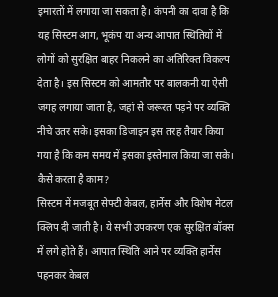इमारतों में लगाया जा सकता है। कंपनी का दावा है कि यह सिस्टम आग, भूकंप या अन्य आपात स्थितियों में लोगों को सुरक्षित बाहर निकलने का अतिरिक्त विकल्प देता है। इस सिस्टम को आमतौर पर बालकनी या ऐसी जगह लगाया जाता है, जहां से जरूरत पड़ने पर व्यक्ति नीचे उतर सके। इसका डिजाइन इस तरह तैयार किया गया है कि कम समय में इसका इस्तेमाल किया जा सके।
कैसे करता है काम?
सिस्टम में मजबूत सेफ्टी केबल, हार्नेस और विशेष मेटल क्लिप दी जाती है। ये सभी उपकरण एक सुरक्षित बॉक्स में लगे होते हैं। आपात स्थिति आने पर व्यक्ति हार्नेस पहनकर केबल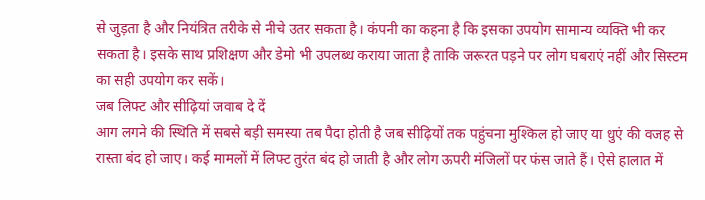से जुड़ता है और नियंत्रित तरीके से नीचे उतर सकता है। कंपनी का कहना है कि इसका उपयोग सामान्य व्यक्ति भी कर सकता है। इसके साथ प्रशिक्षण और डेमो भी उपलब्ध कराया जाता है ताकि जरूरत पड़ने पर लोग घबराएं नहीं और सिस्टम का सही उपयोग कर सकें।
जब लिफ्ट और सीढ़ियां जवाब दे दें
आग लगने की स्थिति में सबसे बड़ी समस्या तब पैदा होती है जब सीढ़ियों तक पहुंचना मुश्किल हो जाए या धुएं की वजह से रास्ता बंद हो जाए। कई मामलों में लिफ्ट तुरंत बंद हो जाती है और लोग ऊपरी मंजिलों पर फंस जाते हैं। ऐसे हालात में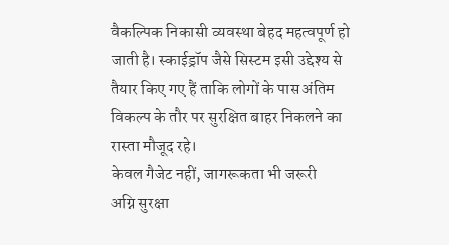वैकल्पिक निकासी व्यवस्था बेहद महत्वपूर्ण हो जाती है। स्काईड्रॉप जैसे सिस्टम इसी उद्देश्य से तैयार किए गए हैं ताकि लोगों के पास अंतिम विकल्प के तौर पर सुरक्षित बाहर निकलने का रास्ता मौजूद रहे।
केवल गैजेट नहीं, जागरूकता भी जरूरी
अग्नि सुरक्षा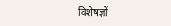विशेषज्ञों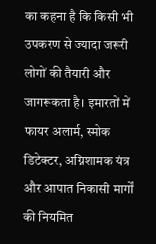का कहना है कि किसी भी उपकरण से ज्यादा जरूरी लोगों की तैयारी और जागरूकता है। इमारतों में फायर अलार्म, स्मोक डिटेक्टर, अग्निशामक यंत्र और आपात निकासी मार्गों की नियमित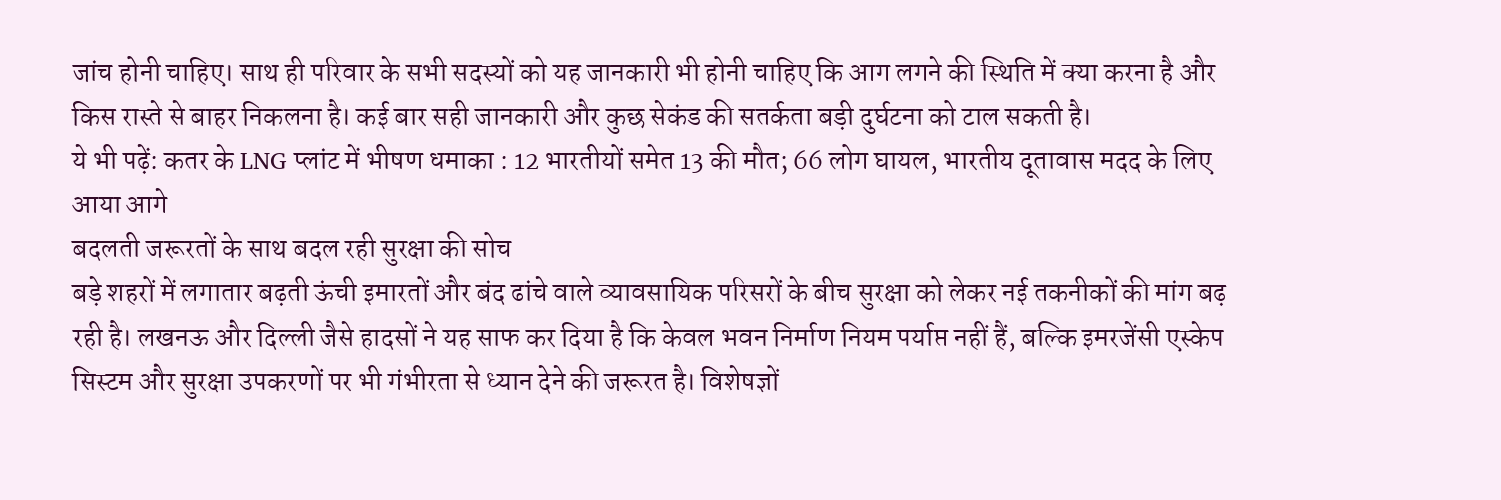जांच होनी चाहिए। साथ ही परिवार के सभी सदस्यों को यह जानकारी भी होनी चाहिए कि आग लगने की स्थिति में क्या करना है और किस रास्ते से बाहर निकलना है। कई बार सही जानकारी और कुछ सेकंड की सतर्कता बड़ी दुर्घटना को टाल सकती है।
ये भी पढ़ें: कतर के LNG प्लांट में भीषण धमाका : 12 भारतीयों समेत 13 की मौत; 66 लोग घायल, भारतीय दूतावास मदद के लिए आया आगे
बदलती जरूरतों के साथ बदल रही सुरक्षा की सोच
बड़े शहरों में लगातार बढ़ती ऊंची इमारतों और बंद ढांचे वाले व्यावसायिक परिसरों के बीच सुरक्षा को लेकर नई तकनीकों की मांग बढ़ रही है। लखनऊ और दिल्ली जैसे हादसों ने यह साफ कर दिया है कि केवल भवन निर्माण नियम पर्याप्त नहीं हैं, बल्कि इमरजेंसी एस्केप सिस्टम और सुरक्षा उपकरणों पर भी गंभीरता से ध्यान देने की जरूरत है। विशेषज्ञों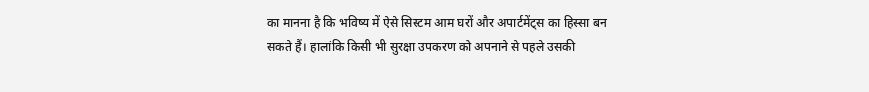का मानना है कि भविष्य में ऐसे सिस्टम आम घरों और अपार्टमेंट्स का हिस्सा बन सकते हैं। हालांकि किसी भी सुरक्षा उपकरण को अपनाने से पहले उसकी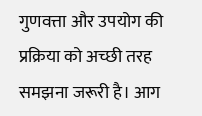गुणवत्ता और उपयोग की प्रक्रिया को अच्छी तरह समझना जरूरी है। आग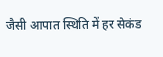जैसी आपात स्थिति में हर सेकंड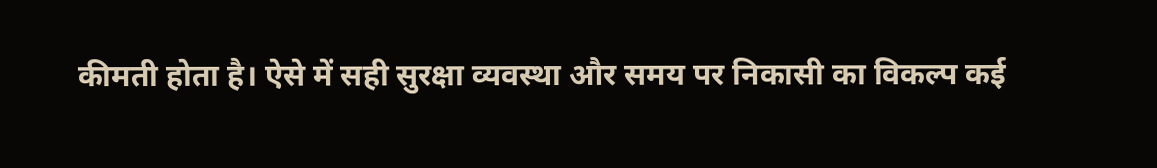कीमती होता है। ऐसे में सही सुरक्षा व्यवस्था और समय पर निकासी का विकल्प कई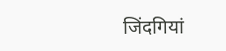जिंदगियां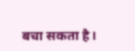बचा सकता है।